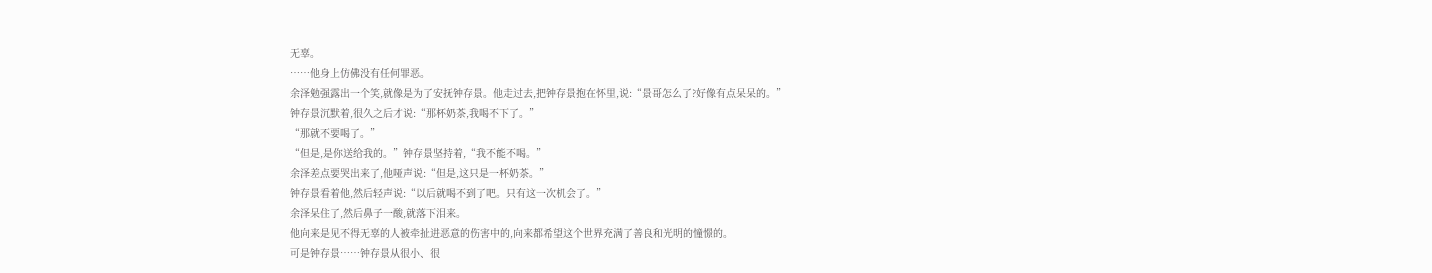无辜。
……他身上仿佛没有任何罪恶。
余泽勉强露出一个笑,就像是为了安抚钟存景。他走过去,把钟存景抱在怀里,说:“景哥怎么了?好像有点呆呆的。”
钟存景沉默着,很久之后才说:“那杯奶茶,我喝不下了。”
“那就不要喝了。”
“但是,是你送给我的。”钟存景坚持着,“我不能不喝。”
余泽差点要哭出来了,他哑声说:“但是,这只是一杯奶茶。”
钟存景看着他,然后轻声说:“以后就喝不到了吧。只有这一次机会了。”
余泽呆住了,然后鼻子一酸,就落下泪来。
他向来是见不得无辜的人被牵扯进恶意的伤害中的,向来都希望这个世界充满了善良和光明的憧憬的。
可是钟存景……钟存景从很小、很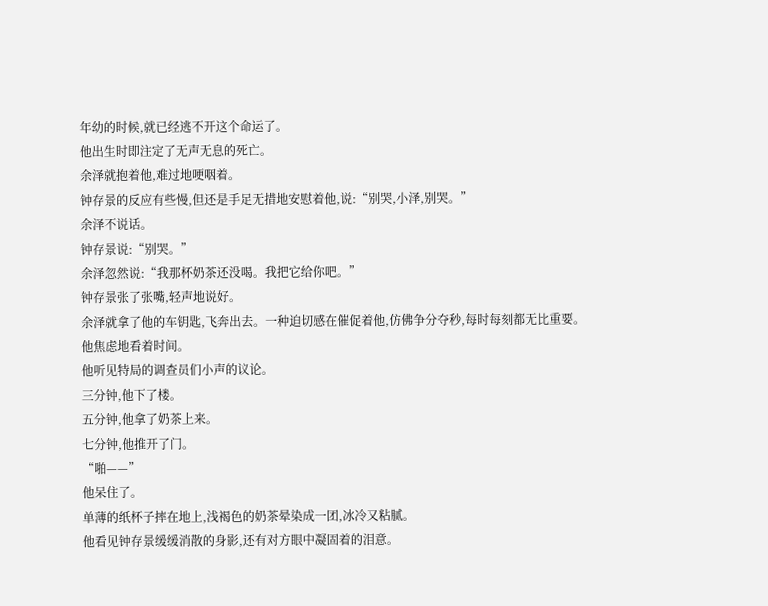年幼的时候,就已经逃不开这个命运了。
他出生时即注定了无声无息的死亡。
余泽就抱着他,难过地哽咽着。
钟存景的反应有些慢,但还是手足无措地安慰着他,说:“别哭,小泽,别哭。”
余泽不说话。
钟存景说:“别哭。”
余泽忽然说:“我那杯奶茶还没喝。我把它给你吧。”
钟存景张了张嘴,轻声地说好。
余泽就拿了他的车钥匙,飞奔出去。一种迫切感在催促着他,仿佛争分夺秒,每时每刻都无比重要。
他焦虑地看着时间。
他听见特局的调查员们小声的议论。
三分钟,他下了楼。
五分钟,他拿了奶茶上来。
七分钟,他推开了门。
“啪——”
他呆住了。
单薄的纸杯子摔在地上,浅褐色的奶茶晕染成一团,冰冷又粘腻。
他看见钟存景缓缓消散的身影,还有对方眼中凝固着的泪意。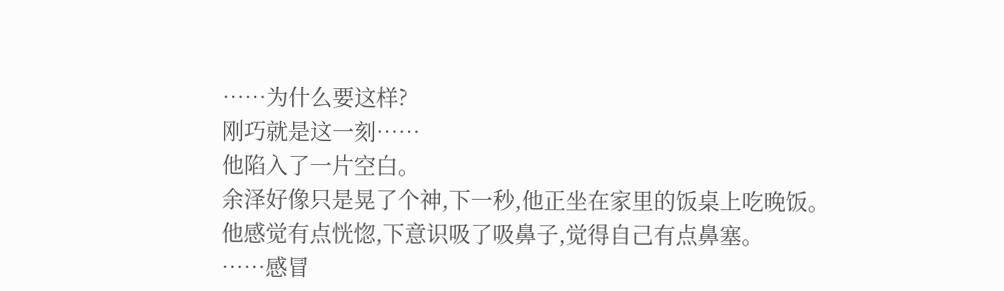……为什么要这样?
刚巧就是这一刻……
他陷入了一片空白。
余泽好像只是晃了个神,下一秒,他正坐在家里的饭桌上吃晚饭。
他感觉有点恍惚,下意识吸了吸鼻子,觉得自己有点鼻塞。
……感冒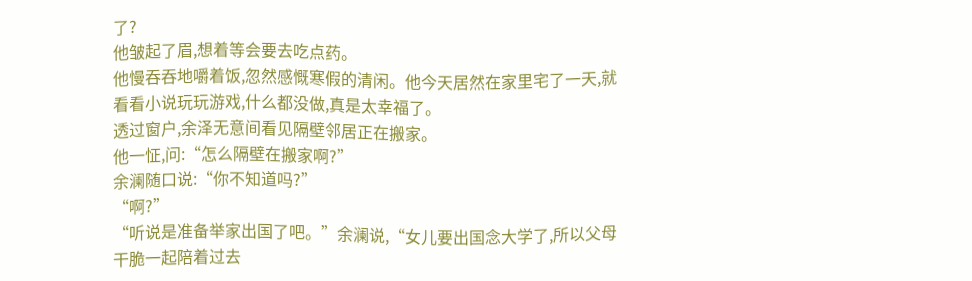了?
他皱起了眉,想着等会要去吃点药。
他慢吞吞地嚼着饭,忽然感慨寒假的清闲。他今天居然在家里宅了一天,就看看小说玩玩游戏,什么都没做,真是太幸福了。
透过窗户,余泽无意间看见隔壁邻居正在搬家。
他一怔,问:“怎么隔壁在搬家啊?”
余澜随口说:“你不知道吗?”
“啊?”
“听说是准备举家出国了吧。”余澜说,“女儿要出国念大学了,所以父母干脆一起陪着过去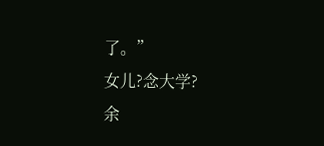了。”
女儿?念大学?
余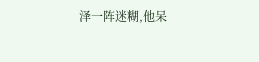泽一阵迷糊,他呆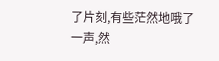了片刻,有些茫然地哦了一声,然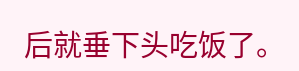后就垂下头吃饭了。